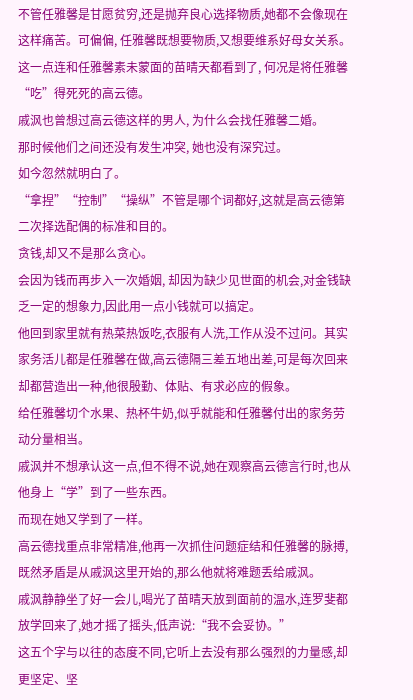不管任雅馨是甘愿贫穷,还是抛弃良心选择物质,她都不会像现在这样痛苦。可偏偏, 任雅馨既想要物质,又想要维系好母女关系。
这一点连和任雅馨素未蒙面的苗晴天都看到了, 何况是将任雅馨“吃”得死死的高云德。
戚沨也曾想过高云德这样的男人, 为什么会找任雅馨二婚。
那时候他们之间还没有发生冲突, 她也没有深究过。
如今忽然就明白了。
“拿捏”“控制”“操纵”不管是哪个词都好,这就是高云德第二次择选配偶的标准和目的。
贪钱,却又不是那么贪心。
会因为钱而再步入一次婚姻, 却因为缺少见世面的机会,对金钱缺乏一定的想象力,因此用一点小钱就可以搞定。
他回到家里就有热菜热饭吃,衣服有人洗,工作从没不过问。其实家务活儿都是任雅馨在做,高云德隔三差五地出差,可是每次回来却都营造出一种,他很殷勤、体贴、有求必应的假象。
给任雅馨切个水果、热杯牛奶,似乎就能和任雅馨付出的家务劳动分量相当。
戚沨并不想承认这一点,但不得不说,她在观察高云德言行时,也从他身上“学”到了一些东西。
而现在她又学到了一样。
高云德找重点非常精准,他再一次抓住问题症结和任雅馨的脉搏,既然矛盾是从戚沨这里开始的,那么他就将难题丢给戚沨。
戚沨静静坐了好一会儿,喝光了苗晴天放到面前的温水,连罗斐都放学回来了,她才摇了摇头,低声说:“我不会妥协。”
这五个字与以往的态度不同,它听上去没有那么强烈的力量感,却更坚定、坚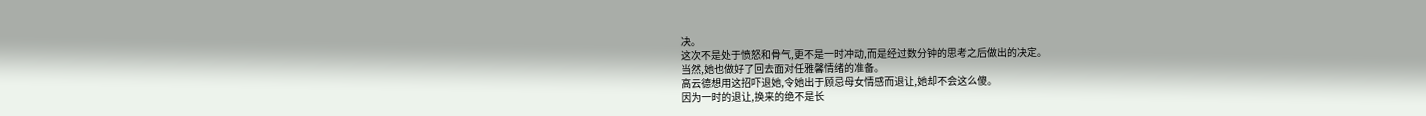决。
这次不是处于愤怒和骨气,更不是一时冲动,而是经过数分钟的思考之后做出的决定。
当然,她也做好了回去面对任雅馨情绪的准备。
高云德想用这招吓退她,令她出于顾忌母女情感而退让,她却不会这么傻。
因为一时的退让,换来的绝不是长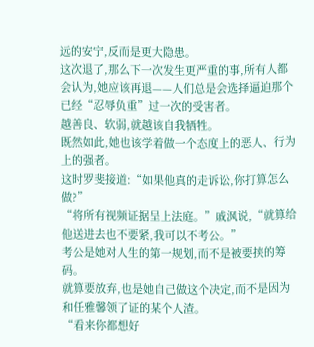远的安宁,反而是更大隐患。
这次退了,那么下一次发生更严重的事,所有人都会认为,她应该再退——人们总是会选择逼迫那个已经“忍辱负重”过一次的受害者。
越善良、软弱,就越该自我牺牲。
既然如此,她也该学着做一个态度上的恶人、行为上的强者。
这时罗斐接道:“如果他真的走诉讼,你打算怎么做?”
“将所有视频证据呈上法庭。”戚沨说,“就算给他送进去也不要紧,我可以不考公。”
考公是她对人生的第一规划,而不是被要挟的筹码。
就算要放弃,也是她自己做这个决定,而不是因为和任雅馨领了证的某个人渣。
“看来你都想好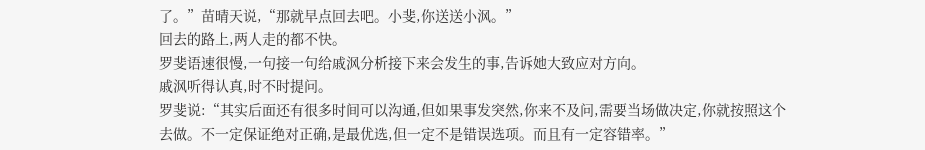了。”苗晴天说,“那就早点回去吧。小斐,你送送小沨。”
回去的路上,两人走的都不快。
罗斐语速很慢,一句接一句给戚沨分析接下来会发生的事,告诉她大致应对方向。
戚沨听得认真,时不时提问。
罗斐说:“其实后面还有很多时间可以沟通,但如果事发突然,你来不及问,需要当场做决定,你就按照这个去做。不一定保证绝对正确,是最优选,但一定不是错误选项。而且有一定容错率。”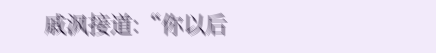戚沨接道:“你以后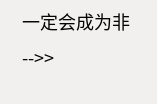一定会成为非-->>